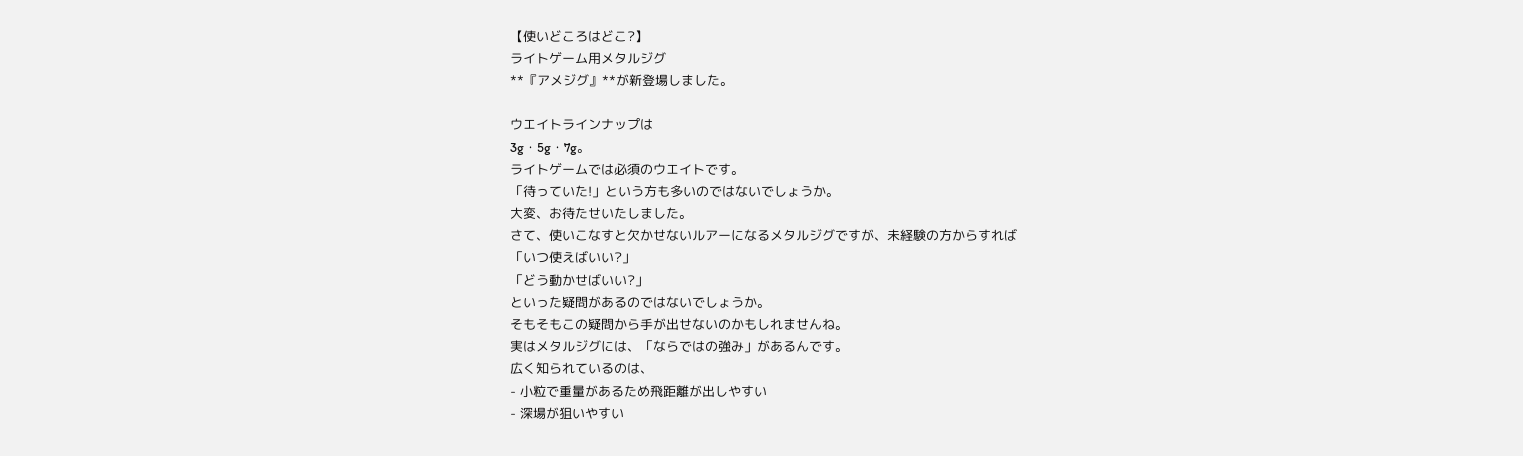【使いどころはどこ?】
ライトゲーム用メタルジグ
**『アメジグ』**が新登場しました。

ウエイトラインナップは
3g・5g・7g。
ライトゲームでは必須のウエイトです。
「待っていた!」という方も多いのではないでしょうか。
大変、お待たせいたしました。
さて、使いこなすと欠かせないルアーになるメタルジグですが、未経験の方からすれば
「いつ使えばいい?」
「どう動かせばいい?」
といった疑問があるのではないでしょうか。
そもそもこの疑問から手が出せないのかもしれませんね。
実はメタルジグには、「ならではの強み」があるんです。
広く知られているのは、
- 小粒で重量があるため飛距離が出しやすい
- 深場が狙いやすい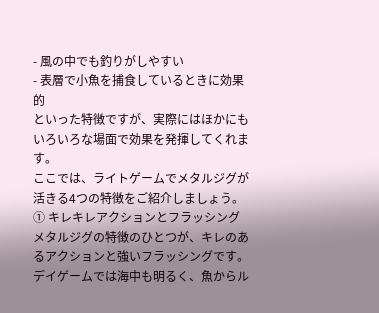- 風の中でも釣りがしやすい
- 表層で小魚を捕食しているときに効果的
といった特徴ですが、実際にはほかにもいろいろな場面で効果を発揮してくれます。
ここでは、ライトゲームでメタルジグが活きる4つの特徴をご紹介しましょう。
① キレキレアクションとフラッシング
メタルジグの特徴のひとつが、キレのあるアクションと強いフラッシングです。
デイゲームでは海中も明るく、魚からル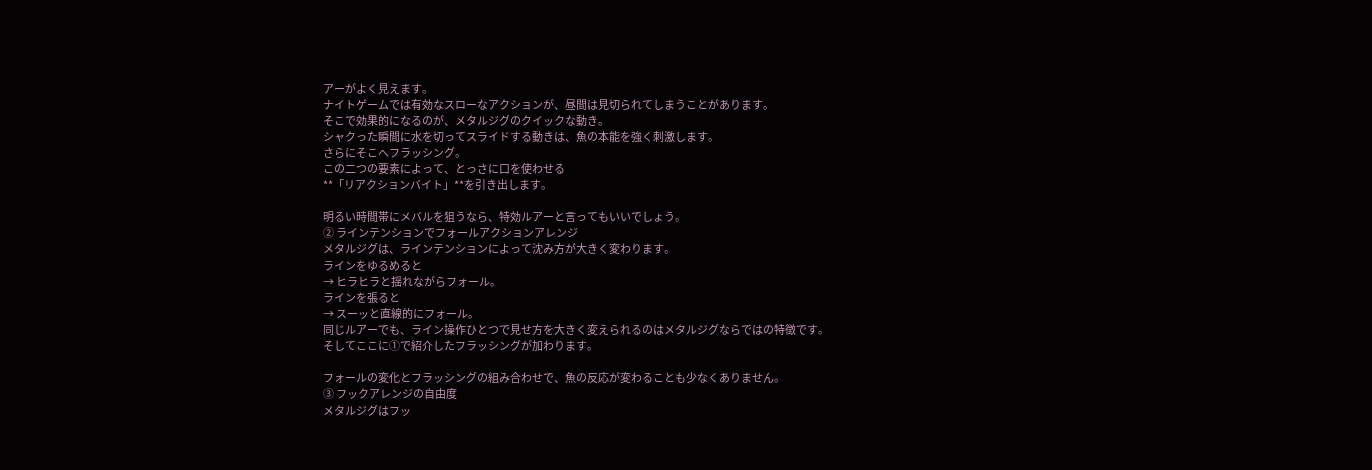アーがよく見えます。
ナイトゲームでは有効なスローなアクションが、昼間は見切られてしまうことがあります。
そこで効果的になるのが、メタルジグのクイックな動き。
シャクった瞬間に水を切ってスライドする動きは、魚の本能を強く刺激します。
さらにそこへフラッシング。
この二つの要素によって、とっさに口を使わせる
**「リアクションバイト」**を引き出します。

明るい時間帯にメバルを狙うなら、特効ルアーと言ってもいいでしょう。
② ラインテンションでフォールアクションアレンジ
メタルジグは、ラインテンションによって沈み方が大きく変わります。
ラインをゆるめると
→ ヒラヒラと揺れながらフォール。
ラインを張ると
→ スーッと直線的にフォール。
同じルアーでも、ライン操作ひとつで見せ方を大きく変えられるのはメタルジグならではの特徴です。
そしてここに①で紹介したフラッシングが加わります。

フォールの変化とフラッシングの組み合わせで、魚の反応が変わることも少なくありません。
③ フックアレンジの自由度
メタルジグはフッ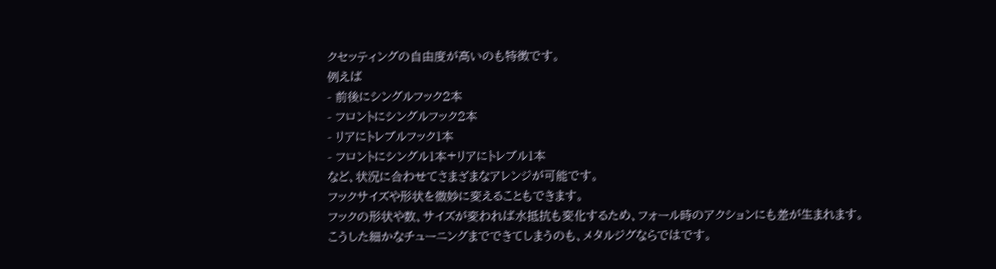クセッティングの自由度が高いのも特徴です。
例えば
- 前後にシングルフック2本
- フロントにシングルフック2本
- リアにトレブルフック1本
- フロントにシングル1本+リアにトレブル1本
など、状況に合わせてさまざまなアレンジが可能です。
フックサイズや形状を微妙に変えることもできます。
フックの形状や数、サイズが変われば水抵抗も変化するため、フォール時のアクションにも差が生まれます。
こうした細かなチューニングまでできてしまうのも、メタルジグならではです。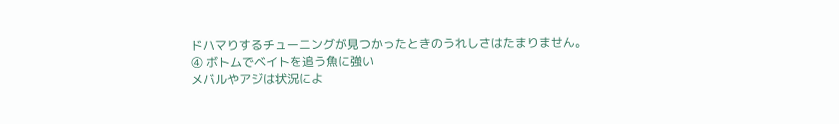ドハマりするチューニングが見つかったときのうれしさはたまりません。
④ ボトムでベイトを追う魚に強い
メバルやアジは状況によ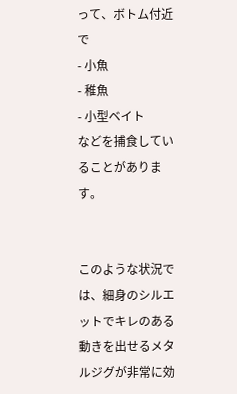って、ボトム付近で
- 小魚
- 稚魚
- 小型ベイト
などを捕食していることがあります。


このような状況では、細身のシルエットでキレのある動きを出せるメタルジグが非常に効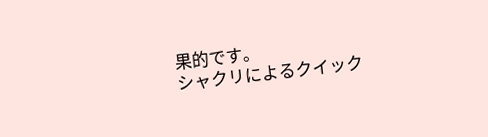果的です。
シャクリによるクイック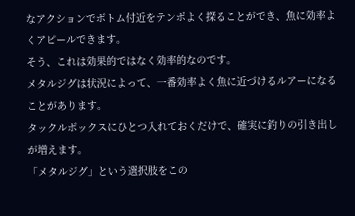なアクションでボトム付近をテンポよく探ることができ、魚に効率よくアピールできます。
そう、これは効果的ではなく効率的なのです。
メタルジグは状況によって、一番効率よく魚に近づけるルアーになることがあります。
タックルボックスにひとつ入れておくだけで、確実に釣りの引き出しが増えます。
「メタルジグ」という選択肢をこの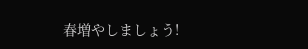春増やしましょう!